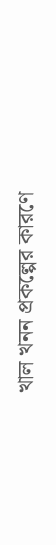খাল খনন প্রকল্পের কারণে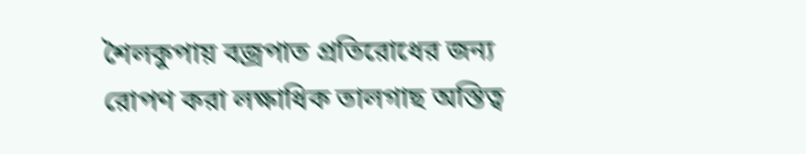শৈলকুপায় বজ্রপাত প্রতিরোধের জন্য রোপণ করা লক্ষাধিক তালগাছ অস্তিত্ব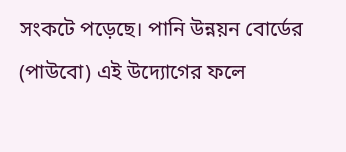সংকটে পড়েছে। পানি উন্নয়ন বোর্ডের (পাউবো) এই উদ্যোগের ফলে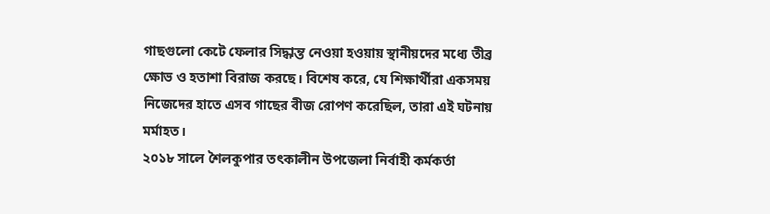গাছগুলো কেটে ফেলার সিদ্ধান্ত নেওয়া হওয়ায় স্থানীয়দের মধ্যে তীব্র ক্ষোভ ও হতাশা বিরাজ করছে। বিশেষ করে, যে শিক্ষার্থীরা একসময় নিজেদের হাতে এসব গাছের বীজ রোপণ করেছিল, তারা এই ঘটনায় মর্মাহত।
২০১৮ সালে শৈলকুপার তৎকালীন উপজেলা নির্বাহী কর্মকর্তা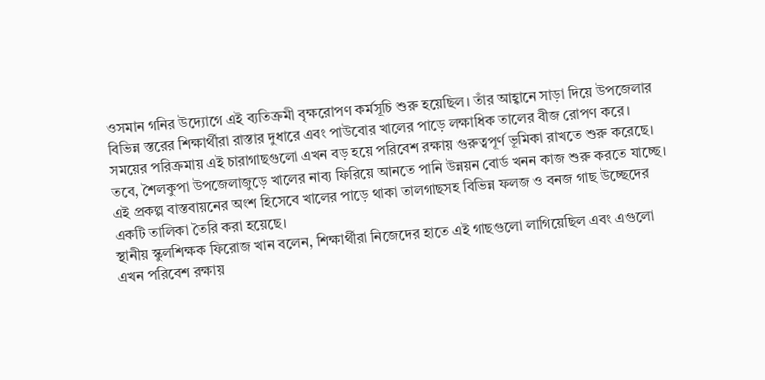ওসমান গনির উদ্যোগে এই ব্যতিক্রমী বৃক্ষরোপণ কর্মসূচি শুরু হয়েছিল। তাঁর আহ্বানে সাড়া দিয়ে উপজেলার বিভিন্ন স্তরের শিক্ষার্থীরা রাস্তার দুধারে এবং পাউবোর খালের পাড়ে লক্ষাধিক তালের বীজ রোপণ করে। সময়ের পরিক্রমায় এই চারাগাছগুলো এখন বড় হয়ে পরিবেশ রক্ষায় গুরুত্বপূর্ণ ভূমিকা রাখতে শুরু করেছে।
তবে, শৈলকুপা উপজেলাজুড়ে খালের নাব্য ফিরিয়ে আনতে পানি উন্নয়ন বোর্ড খনন কাজ শুরু করতে যাচ্ছে। এই প্রকল্প বাস্তবায়নের অংশ হিসেবে খালের পাড়ে থাকা তালগাছসহ বিভিন্ন ফলজ ও বনজ গাছ উচ্ছেদের একটি তালিকা তৈরি করা হয়েছে।
স্থানীয় স্কুলশিক্ষক ফিরোজ খান বলেন, শিক্ষার্থীরা নিজেদের হাতে এই গাছগুলো লাগিয়েছিল এবং এগুলো এখন পরিবেশ রক্ষায়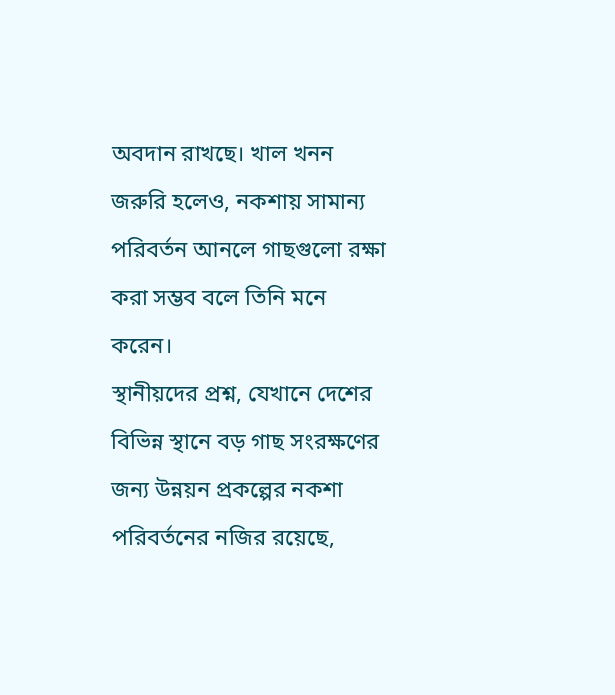অবদান রাখছে। খাল খনন জরুরি হলেও, নকশায় সামান্য পরিবর্তন আনলে গাছগুলো রক্ষা করা সম্ভব বলে তিনি মনে করেন।
স্থানীয়দের প্রশ্ন, যেখানে দেশের বিভিন্ন স্থানে বড় গাছ সংরক্ষণের জন্য উন্নয়ন প্রকল্পের নকশা পরিবর্তনের নজির রয়েছে,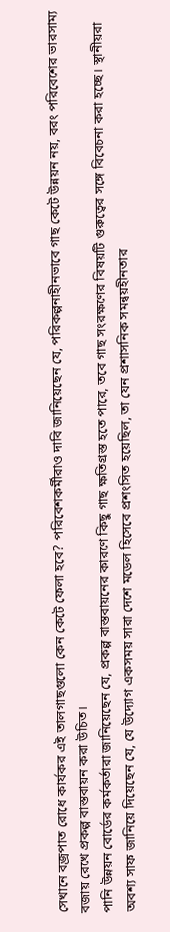সেখানে বজ্রপাত রোধে কার্যকর এই তালগাছগুলো কেন কেটে ফেলা হবে? পরিবেশকর্মীরাও দাবি জানিয়েছেন যে, পরিকল্পনাহীনভাবে গাছ কেটে উন্নয়ন নয়, বরং পরিবেশের ভারসাম্য বজায় রেখে প্রকল্প বাস্তবায়ন করা উচিত।
পানি উন্নয়ন বোর্ডের কর্মকর্তারা জানিয়েছেন যে, প্রকল্প বাস্তবায়নের কারণে কিছু গাছ ক্ষতিগ্রস্ত হতে পারে, তবে গাছ সংরক্ষণের বিষয়টি গুরুত্বের সঙ্গে বিবেচনা করা হচ্ছে। স্থানীয়রা অবশ্য সাফ জানিয়ে দিয়েছেন যে, যে উদ্যোগ একসময় সারা দেশে মডেল হিসেবে প্রশংসিত হয়েছিল, তা যেন প্রশাসনিক সমন্বয়হীনতার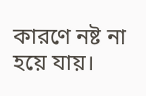কারণে নষ্ট না হয়ে যায়।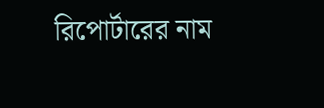রিপোর্টারের নাম